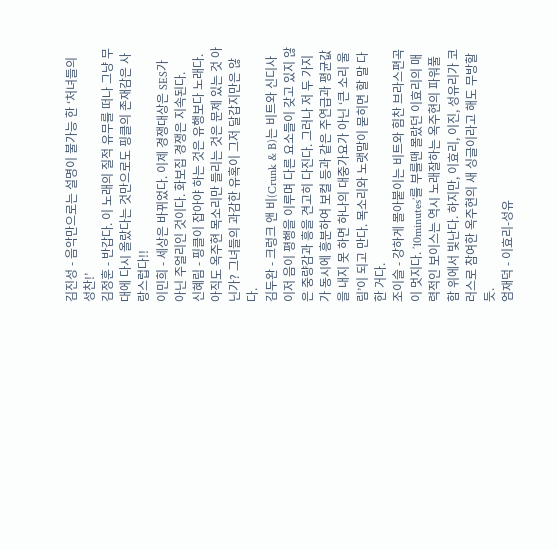김진성 - 음악만으로는 설명이 불가능 한 ‘처녀들의 성찬!’
김정훈 - 반갑다. 이 노래의 질적 유무를 떠나 그냥 무대에 다시 올랐다는 것만으로도 핑클의 존재감은 사랑스럽다!!
이민희 - 세상은 바뀌었다. 이제 경쟁대상은 SES가 아닌 주얼리인 것이다. 화보집 경쟁은 지속된다.
신혜림 - 핑클이 잡아야 하는 것은 유행보다 노래다. 아직도 옥주현 목소리만 들리는 것은 문제 있는 것 아닌가? 그녀들의 과감한 유혹이 그저 달갑지만은 않다.
김두완 - 크렁크 앤 비(Crunk & B)는 비트와 신디사이저 음이 평행을 이루며 다른 요소들이 갖고 있지 않은 중량감과 흥을 견고히 다진다. 그러나 저 두 가지가 동시에 흥분하여 보컬 등과 같은 주연급과 평균값을 내지 못 하면 하나의 대중가요가 아닌 ‘큰 소리 울림’이 되고 만다. 목소리와 노랫말이 묻히면 할 말 다한 거다.
조이슬 - 강하게 몰아붙이는 비트와 힘찬 브라스편곡이 멋지다. ’10minutes’를 부를땐 몰랐던 이효리의 매력적인 보이스는 역시 노래잘하는 옥주현의 파워풀함 위에서 빛난다. 하지만, 이효리, 이진, 성유리가 코러스로 참여한 옥주현의 새 싱글이라고 해도 무방할 듯.
엄재덕 - 이효리-성유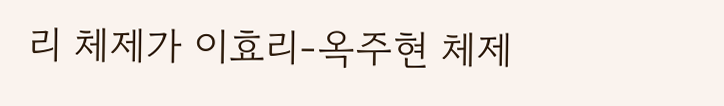리 체제가 이효리-옥주현 체제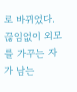로 바뀌었다. 끊임없이 외모를 가꾸는 자가 남는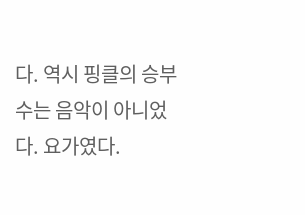다. 역시 핑클의 승부수는 음악이 아니었다. 요가였다.